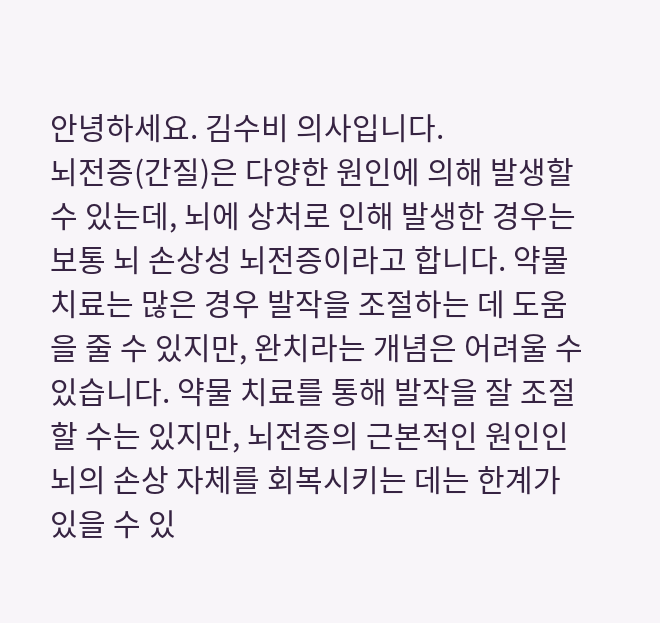안녕하세요. 김수비 의사입니다.
뇌전증(간질)은 다양한 원인에 의해 발생할 수 있는데, 뇌에 상처로 인해 발생한 경우는 보통 뇌 손상성 뇌전증이라고 합니다. 약물 치료는 많은 경우 발작을 조절하는 데 도움을 줄 수 있지만, 완치라는 개념은 어려울 수 있습니다. 약물 치료를 통해 발작을 잘 조절할 수는 있지만, 뇌전증의 근본적인 원인인 뇌의 손상 자체를 회복시키는 데는 한계가 있을 수 있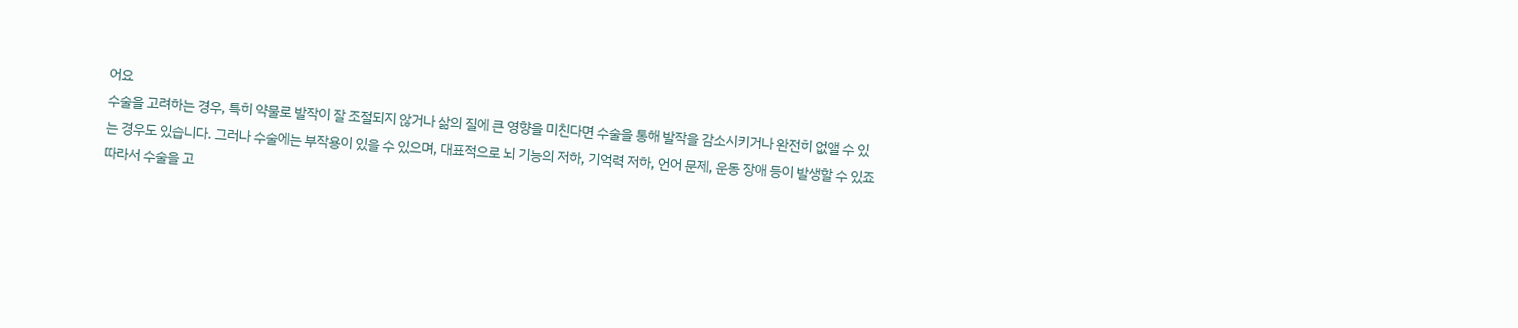어요
수술을 고려하는 경우, 특히 약물로 발작이 잘 조절되지 않거나 삶의 질에 큰 영향을 미친다면 수술을 통해 발작을 감소시키거나 완전히 없앨 수 있는 경우도 있습니다. 그러나 수술에는 부작용이 있을 수 있으며, 대표적으로 뇌 기능의 저하, 기억력 저하, 언어 문제, 운동 장애 등이 발생할 수 있죠
따라서 수술을 고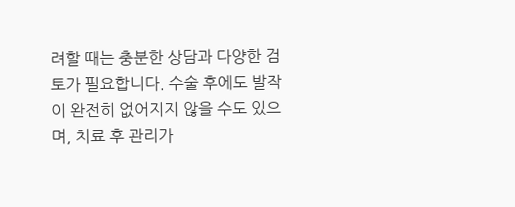려할 때는 충분한 상담과 다양한 검토가 필요합니다. 수술 후에도 발작이 완전히 없어지지 않을 수도 있으며, 치료 후 관리가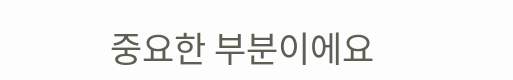중요한 부분이에요